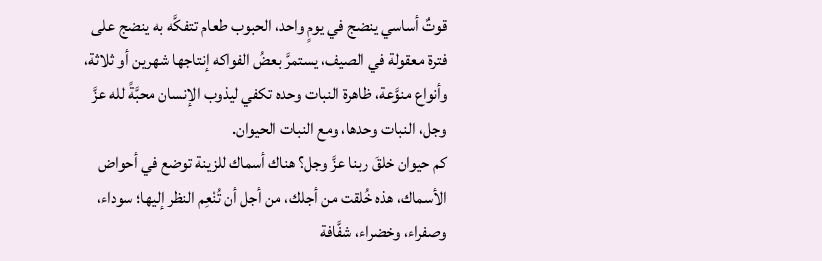قوتٌ أساسي ينضج في يومٍ واحد، الحبوب طعام تتفكَّه به ينضج على فترة معقولة في الصيف، يستمرَّ بعضُ الفواكه إنتاجها شهرين أو ثلاثة، وأنواع منوَّعة، ظاهرة النبات وحده تكفي ليذوب الإنسان محبَّةً لله عزَّ وجل، النبات وحدها، ومع النبات الحيوان.
كم حيوان خلقَ ربنا عزَّ وجل؟ هناك أسماك للزينة توضع في أحواض الأسماك، هذه خُلقت من أجلك، من أجل أن تُنْعِم النظر إليها؛ سوداء، وصفراء، وخضراء، شفَّافة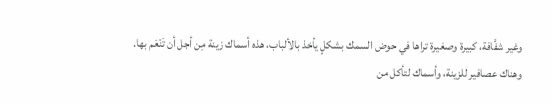وغير شفَّافة، كبيرة وصغيرة تراها في حوض السمك بشكلٍ يأخذ بالألباب، هذه أسماك زينة مِن أجل أن تَنْعَم بها.
وهناك عصافير للزينة، وأسماك لتأكل من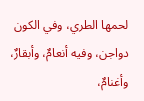لحمها الطري، وفي الكون دواجن، وفيه أنعامٌ، وأبقارٌ، وأغنامٌ،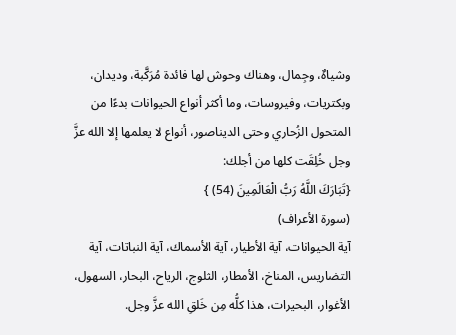وشياهٌ، وجِمال، وهناك وحوش لها فائدة مُرَكَّبة، وديدان، وبكتريات، وفيروسات، وما أكثر أنواع الحيوانات بدءًا من المتحول الزُحاري وحتى الديناصور، أنواع لا يعلمها إلا الله عزَّ وجل خُلِقَت كلها من أجلك:
{تَبَارَكَ اللَّهُ رَبُّ الْعَالَمِينَ (54) }
(سورة الأعراف)
آية الحيوانات، آية الأطيار، آية الأسماك، آية النباتات، آية التضاريس، المناخ، الأمطار، الثلوج، الرياح، البحار، السهول، الأغوار، البحيرات، هذا كلُّه مِن خَلقِ الله عزَّ وجل.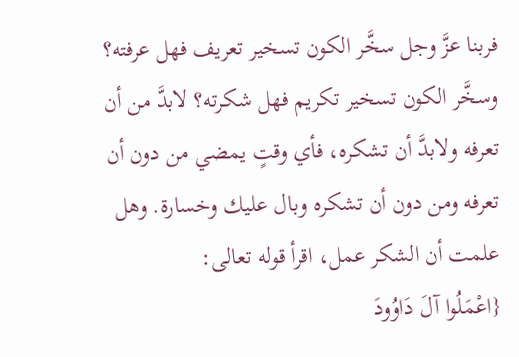فربنا عزَّ وجل سخَّر الكون تسخير تعريف فهل عرفته؟ وسخَّر الكون تسخير تكريم فهل شكرته؟ لابدَّ من أن تعرفه ولابدَّ أن تشكره، فأي وقتٍ يمضي من دون أن تعرفه ومن دون أن تشكره وبال عليك وخسارة. وهل علمت أن الشكر عمل، اقرأ قوله تعالى:
{اعْمَلُوا آلَ دَاوُودَ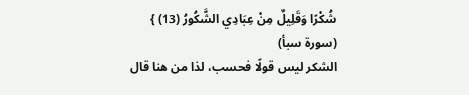شُكْرًا وَقَلِيلٌ مِنْ عِبَادِي الشَّكُورُ (13) }
(سورة سبأ)
الشكر ليس قولًا فحسب، لذا من هنا قال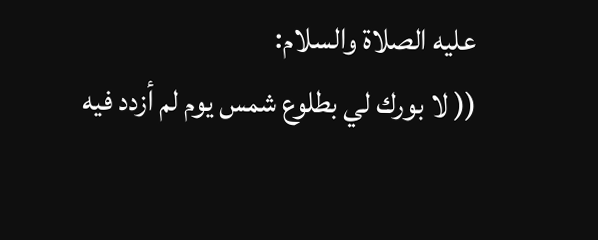عليه الصلاة والسلام:
(( لا بورك لي بطلوع شمس يوم لم أزدد فيه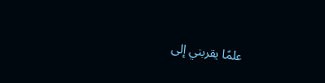علمًا يقربني إلى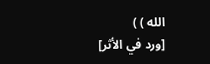الله ) )
[ورد في الأثر]